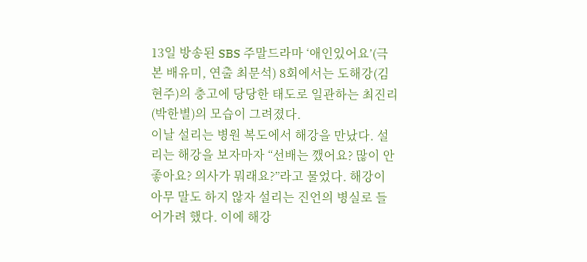13일 방송된 SBS 주말드라마 ‘애인있어요’(극본 배유미, 연출 최문석) 8회에서는 도해강(김현주)의 충고에 당당한 태도로 일관하는 최진리(박한별)의 모습이 그려졌다.
이날 설리는 병원 복도에서 해강을 만났다. 설리는 해강을 보자마자 “선배는 깼어요? 많이 안좋아요? 의사가 뭐래요?”라고 물었다. 해강이 아무 말도 하지 않자 설리는 진언의 병실로 들어가려 했다. 이에 해강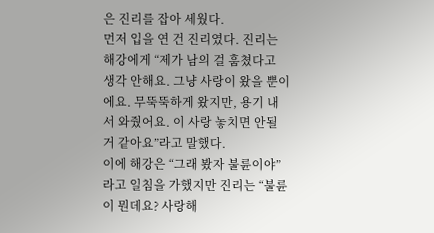은 진리를 잡아 세웠다.
먼저 입을 연 건 진리였다. 진리는 해강에게 “제가 남의 걸 훔쳤다고 생각 안해요. 그냥 사랑이 왔을 뿐이에요. 무뚝뚝하게 왔지만, 용기 내서 와줬어요. 이 사랑 놓치면 안될 거 같아요”라고 말했다.
이에 해강은 “그래 봤자 불륜이야”라고 일침을 가했지만 진리는 “불륜이 뭔데요? 사랑해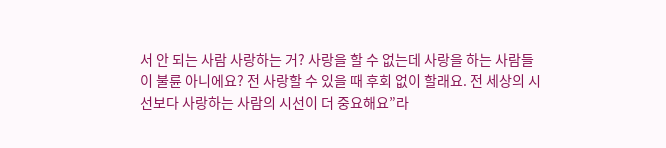서 안 되는 사람 사랑하는 거? 사랑을 할 수 없는데 사랑을 하는 사람들이 불륜 아니에요? 전 사랑할 수 있을 때 후회 없이 할래요. 전 세상의 시선보다 사랑하는 사람의 시선이 더 중요해요”라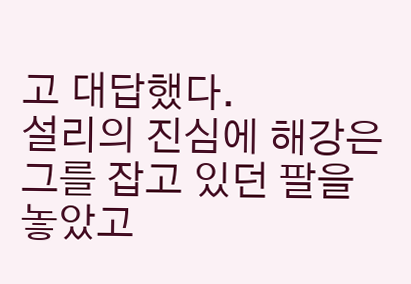고 대답했다.
설리의 진심에 해강은 그를 잡고 있던 팔을 놓았고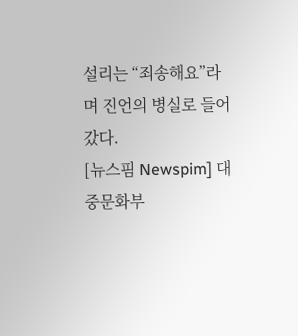설리는 “죄송해요”라며 진언의 병실로 들어갔다.
[뉴스핌 Newspim] 대중문화부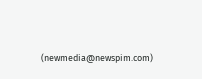(newmedia@newspim.com)